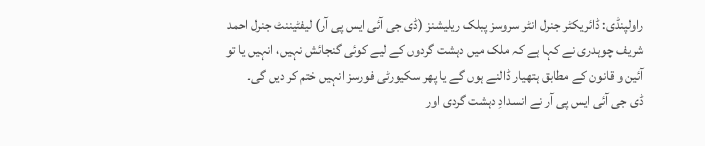راولپنڈی: ڈائریکٹر جنرل انٹر سروسز پبلک ریلیشنز (ڈی جی آئی ایس پی آر) لیفٹیننٹ جنرل احمد شریف چوہدری نے کہا ہے کہ ملک میں دہشت گردوں کے لیے کوئی گنجائش نہیں، انہیں یا تو آئین و قانون کے مطابق ہتھیار ڈالنے ہوں گے یا پھر سکیورٹی فورسز انہیں ختم کر دیں گی۔
ڈی جی آئی ایس پی آر نے انسدادِ دہشت گردی اور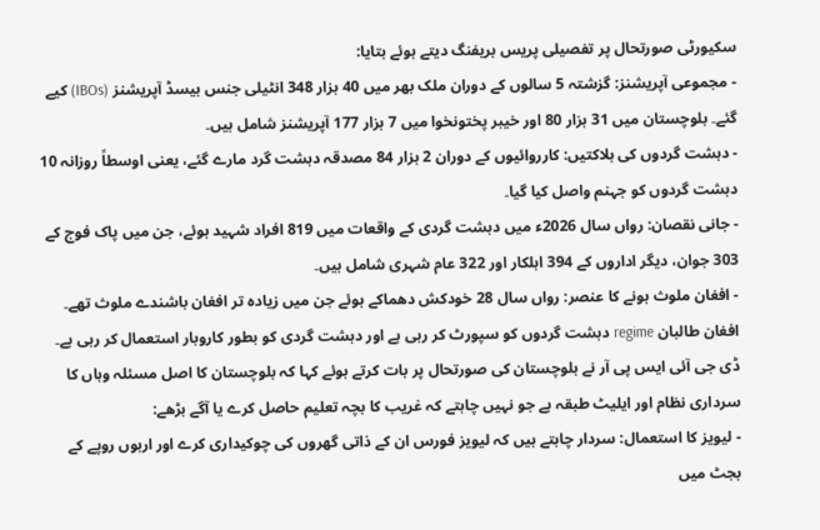سکیورٹی صورتحال پر تفصیلی پریس بریفنگ دیتے ہوئے بتایا:
- مجموعی آپریشنز: گزشتہ 5 سالوں کے دوران ملک بھر میں 40 ہزار 348 انٹیلی جنس بیسڈ آپریشنز (IBOs) کیے گئے۔ بلوچستان میں 31 ہزار 80 اور خیبر پختونخوا میں 7 ہزار 177 آپریشنز شامل ہیں۔
- دہشت گردوں کی ہلاکتیں: کارروائیوں کے دوران 2 ہزار 84 مصدقہ دہشت گرد مارے گئے، یعنی اوسطاً روزانہ 10 دہشت گردوں کو جہنم واصل کیا گیا۔
- جانی نقصان: رواں سال 2026ء میں دہشت گردی کے واقعات میں 819 افراد شہید ہوئے، جن میں پاک فوج کے 303 جوان، دیگر اداروں کے 394 اہلکار اور 322 عام شہری شامل ہیں۔
- افغان ملوث ہونے کا عنصر: رواں سال 28 خودکش دھماکے ہوئے جن میں زیادہ تر افغان باشندے ملوث تھے۔ افغان طالبان regime دہشت گردوں کو سپورٹ کر رہی ہے اور دہشت گردی کو بطور کاروبار استعمال کر رہی ہے۔
ڈی جی آئی ایس پی آر نے بلوچستان کی صورتحال پر بات کرتے ہوئے کہا کہ بلوچستان کا اصل مسئلہ وہاں کا سرداری نظام اور ایلیٹ طبقہ ہے جو نہیں چاہتے کہ غریب کا بچہ تعلیم حاصل کرے یا آگے بڑھے:
- لیویز کا استعمال: سردار چاہتے ہیں کہ لیویز فورس ان کے ذاتی گھروں کی چوکیداری کرے اور اربوں روپے کے بجٹ میں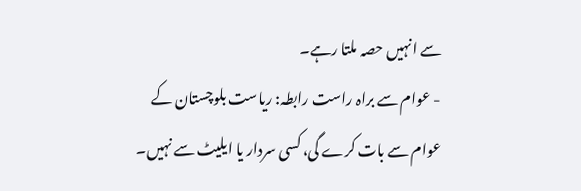سے انہیں حصہ ملتا رہے۔
- عوام سے براہ راست رابطہ: ریاست بلوچستان کے عوام سے بات کرے گی، کسی سردار یا ایلیٹ سے نہیں۔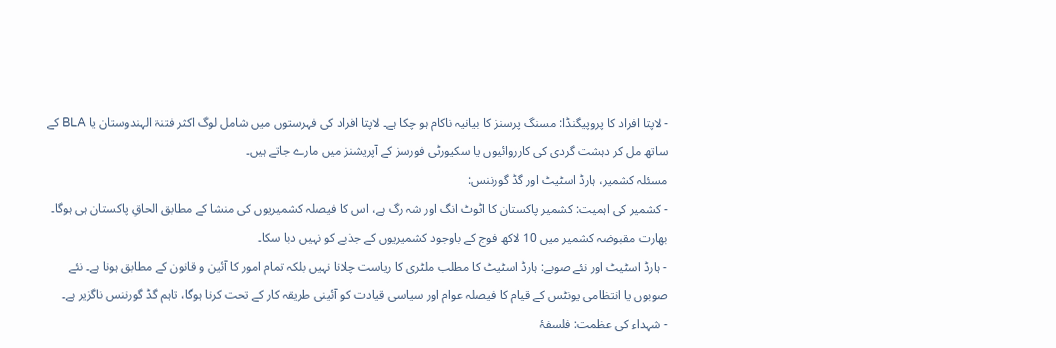- لاپتا افراد کا پروپیگنڈا: مسنگ پرسنز کا بیانیہ ناکام ہو چکا ہے۔ لاپتا افراد کی فہرستوں میں شامل لوگ اکثر فتنۃ الہندوستان یا BLA کے ساتھ مل کر دہشت گردی کی کارروائیوں یا سکیورٹی فورسز کے آپریشنز میں مارے جاتے ہیں۔
مسئلہ کشمیر، ہارڈ اسٹیٹ اور گڈ گورننس:
- کشمیر کی اہمیت: کشمیر پاکستان کا اٹوٹ انگ اور شہ رگ ہے، اس کا فیصلہ کشمیریوں کی منشا کے مطابق الحاقِ پاکستان ہی ہوگا۔ بھارت مقبوضہ کشمیر میں 10 لاکھ فوج کے باوجود کشمیریوں کے جذبے کو نہیں دبا سکا۔
- ہارڈ اسٹیٹ اور نئے صوبے: ہارڈ اسٹیٹ کا مطلب ملٹری کا ریاست چلانا نہیں بلکہ تمام امور کا آئین و قانون کے مطابق ہونا ہے۔ نئے صوبوں یا انتظامی یونٹس کے قیام کا فیصلہ عوام اور سیاسی قیادت کو آئینی طریقہ کار کے تحت کرنا ہوگا، تاہم گڈ گورننس ناگزیر ہے۔
- شہداء کی عظمت: فلسفۂ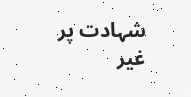شہادت پر غیر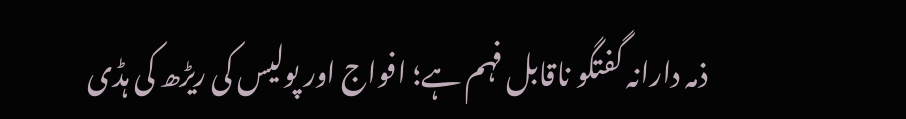ذمہ دارانہ گفتگو ناقابل فہم ہے؛ افواج اور پولیس کی ریڑھ کی ہڈی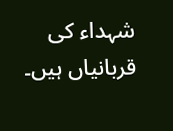شہداء کی قربانیاں ہیں۔